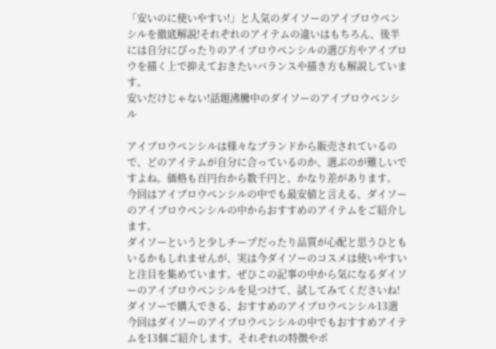「安いのに使いやすい!」と人気のダイソーのアイブロウペンシルを徹底解説!それぞれのアイテムの違いはもちろん、後半には自分にぴったりのアイブロウペンシルの選び方やアイブロウを描く上で抑えておきたいバランスや描き方も解説しています。
安いだけじゃない!話題沸騰中のダイソーのアイブロウペンシル

アイブロウペンシルは様々なブランドから販売されているので、どのアイテムが自分に合っているのか、選ぶのが難しいですよね。価格も百円台から数千円と、かなり差があります。
今回はアイブロウペンシルの中でも最安値と言える、ダイソーのアイブロウペンシルの中からおすすめのアイテムをご紹介します。
ダイソーというと少しチープだったり品質が心配と思うひともいるかもしれませんが、実は今ダイソーのコスメは使いやすいと注目を集めています。ぜひこの記事の中から気になるダイソーのアイブロウペンシルを見つけて、試してみてくださいね!
ダイソーで購入できる、おすすめのアイブロウペンシル13選
今回はダイソーのアイブロウペンシルの中でもおすすめアイテムを13個ご紹介します。それぞれの特徴やポ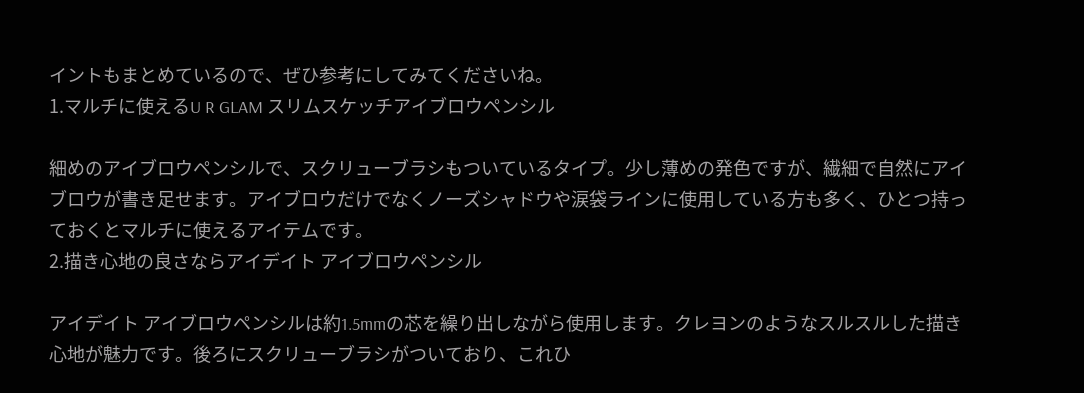イントもまとめているので、ぜひ参考にしてみてくださいね。
1.マルチに使えるU R GLAM スリムスケッチアイブロウペンシル

細めのアイブロウペンシルで、スクリューブラシもついているタイプ。少し薄めの発色ですが、繊細で自然にアイブロウが書き足せます。アイブロウだけでなくノーズシャドウや涙袋ラインに使用している方も多く、ひとつ持っておくとマルチに使えるアイテムです。
2.描き心地の良さならアイデイト アイブロウペンシル

アイデイト アイブロウペンシルは約1.5mmの芯を繰り出しながら使用します。クレヨンのようなスルスルした描き心地が魅力です。後ろにスクリューブラシがついており、これひ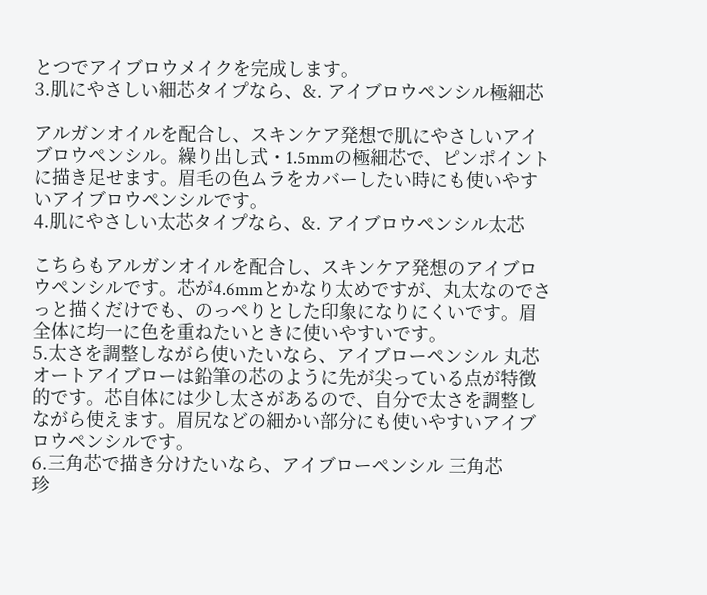とつでアイブロウメイクを完成します。
3.肌にやさしい細芯タイプなら、&. アイブロウペンシル極細芯

アルガンオイルを配合し、スキンケア発想で肌にやさしいアイブロウペンシル。繰り出し式・1.5mmの極細芯で、ピンポイントに描き足せます。眉毛の色ムラをカバーしたい時にも使いやすいアイブロウペンシルです。
4.肌にやさしい太芯タイプなら、&. アイブロウペンシル太芯

こちらもアルガンオイルを配合し、スキンケア発想のアイブロウペンシルです。芯が4.6mmとかなり太めですが、丸太なのでさっと描くだけでも、のっぺりとした印象になりにくいです。眉全体に均一に色を重ねたいときに使いやすいです。
5.太さを調整しながら使いたいなら、アイブローペンシル 丸芯
オートアイブローは鉛筆の芯のように先が尖っている点が特徴的です。芯自体には少し太さがあるので、自分で太さを調整しながら使えます。眉尻などの細かい部分にも使いやすいアイブロウペンシルです。
6.三角芯で描き分けたいなら、アイブローペンシル 三角芯
珍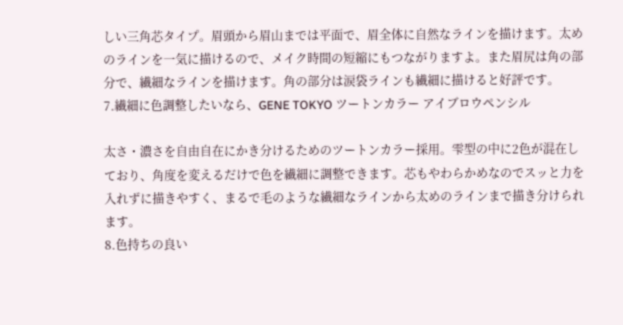しい三角芯タイプ。眉頭から眉山までは平面で、眉全体に自然なラインを描けます。太めのラインを一気に描けるので、メイク時間の短縮にもつながりますよ。また眉尻は角の部分で、繊細なラインを描けます。角の部分は涙袋ラインも繊細に描けると好評です。
7.繊細に色調整したいなら、GENE TOKYO ツートンカラー アイブロウペンシル

太さ・濃さを自由自在にかき分けるためのツートンカラー採用。雫型の中に2色が混在しており、角度を変えるだけで色を繊細に調整できます。芯もやわらかめなのでスッと力を入れずに描きやすく、まるで毛のような繊細なラインから太めのラインまで描き分けられます。
8.色持ちの良い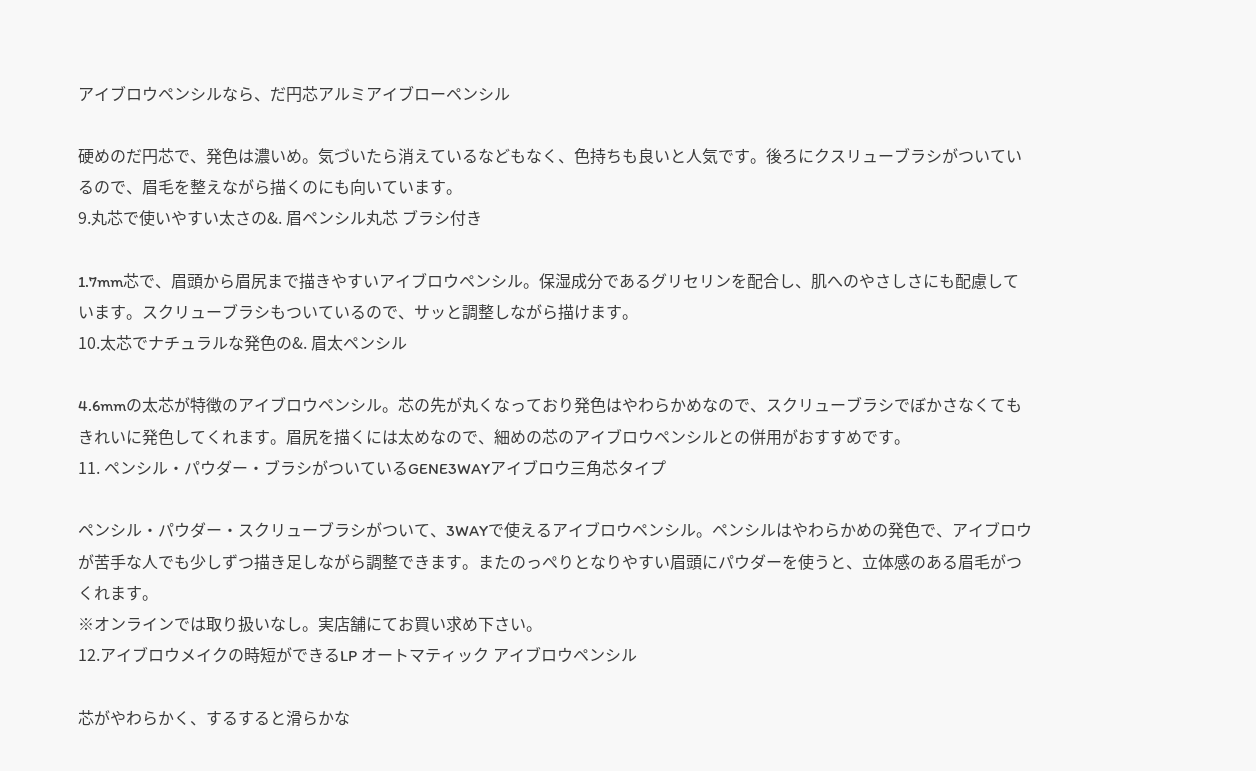アイブロウペンシルなら、だ円芯アルミアイブローペンシル

硬めのだ円芯で、発色は濃いめ。気づいたら消えているなどもなく、色持ちも良いと人気です。後ろにクスリューブラシがついているので、眉毛を整えながら描くのにも向いています。
9.丸芯で使いやすい太さの&. 眉ペンシル丸芯 ブラシ付き

1.7mm芯で、眉頭から眉尻まで描きやすいアイブロウペンシル。保湿成分であるグリセリンを配合し、肌へのやさしさにも配慮しています。スクリューブラシもついているので、サッと調整しながら描けます。
10.太芯でナチュラルな発色の&. 眉太ペンシル

4.6mmの太芯が特徴のアイブロウペンシル。芯の先が丸くなっており発色はやわらかめなので、スクリューブラシでぼかさなくてもきれいに発色してくれます。眉尻を描くには太めなので、細めの芯のアイブロウペンシルとの併用がおすすめです。
11. ペンシル・パウダー・ブラシがついているGENE3WAYアイブロウ三角芯タイプ

ペンシル・パウダー・スクリューブラシがついて、3WAYで使えるアイブロウペンシル。ペンシルはやわらかめの発色で、アイブロウが苦手な人でも少しずつ描き足しながら調整できます。またのっぺりとなりやすい眉頭にパウダーを使うと、立体感のある眉毛がつくれます。
※オンラインでは取り扱いなし。実店舗にてお買い求め下さい。
12.アイブロウメイクの時短ができるLP オートマティック アイブロウペンシル

芯がやわらかく、するすると滑らかな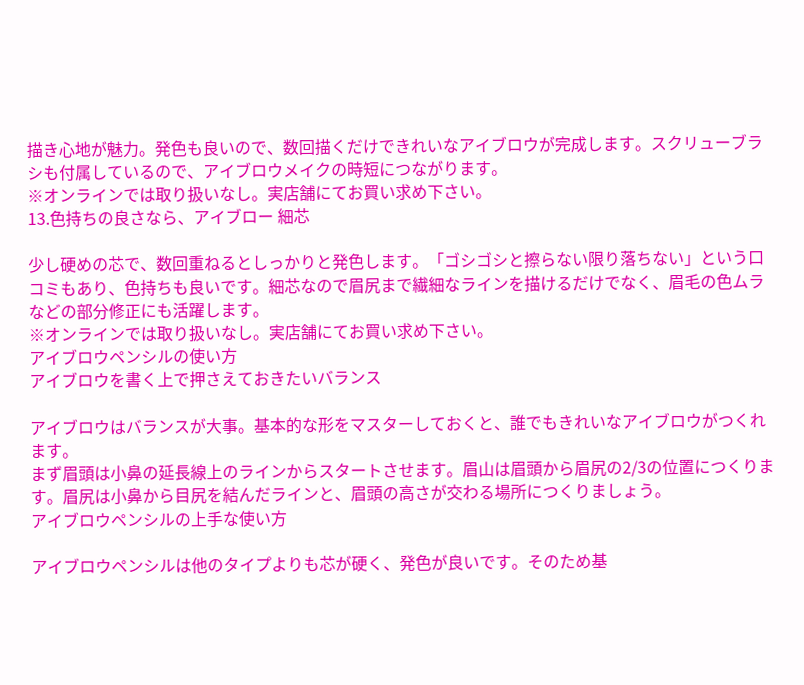描き心地が魅力。発色も良いので、数回描くだけできれいなアイブロウが完成します。スクリューブラシも付属しているので、アイブロウメイクの時短につながります。
※オンラインでは取り扱いなし。実店舗にてお買い求め下さい。
13.色持ちの良さなら、アイブロー 細芯

少し硬めの芯で、数回重ねるとしっかりと発色します。「ゴシゴシと擦らない限り落ちない」という口コミもあり、色持ちも良いです。細芯なので眉尻まで繊細なラインを描けるだけでなく、眉毛の色ムラなどの部分修正にも活躍します。
※オンラインでは取り扱いなし。実店舗にてお買い求め下さい。
アイブロウペンシルの使い方
アイブロウを書く上で押さえておきたいバランス

アイブロウはバランスが大事。基本的な形をマスターしておくと、誰でもきれいなアイブロウがつくれます。
まず眉頭は小鼻の延長線上のラインからスタートさせます。眉山は眉頭から眉尻の2/3の位置につくります。眉尻は小鼻から目尻を結んだラインと、眉頭の高さが交わる場所につくりましょう。
アイブロウペンシルの上手な使い方

アイブロウペンシルは他のタイプよりも芯が硬く、発色が良いです。そのため基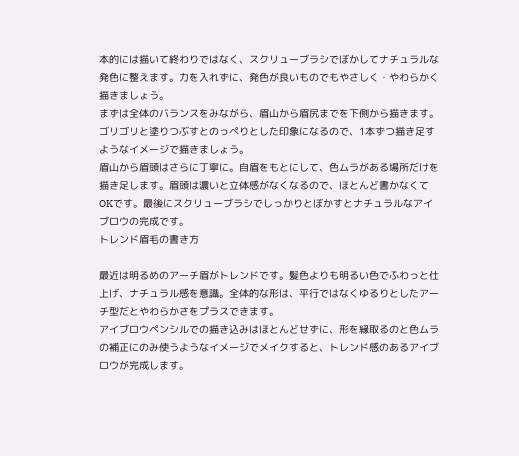本的には描いて終わりではなく、スクリューブラシでぼかしてナチュラルな発色に整えます。力を入れずに、発色が良いものでもやさしく・やわらかく描きましょう。
まずは全体のバランスをみながら、眉山から眉尻までを下側から描きます。ゴリゴリと塗りつぶすとのっぺりとした印象になるので、1本ずつ描き足すようなイメージで描きましょう。
眉山から眉頭はさらに丁寧に。自眉をもとにして、色ムラがある場所だけを描き足します。眉頭は濃いと立体感がなくなるので、ほとんど書かなくてOKです。最後にスクリューブラシでしっかりとぼかすとナチュラルなアイブロウの完成です。
トレンド眉毛の書き方

最近は明るめのアーチ眉がトレンドです。髪色よりも明るい色でふわっと仕上げ、ナチュラル感を意識。全体的な形は、平行ではなくゆるりとしたアーチ型だとやわらかさをプラスできます。
アイブロウペンシルでの描き込みはほとんどせずに、形を縁取るのと色ムラの補正にのみ使うようなイメージでメイクすると、トレンド感のあるアイブロウが完成します。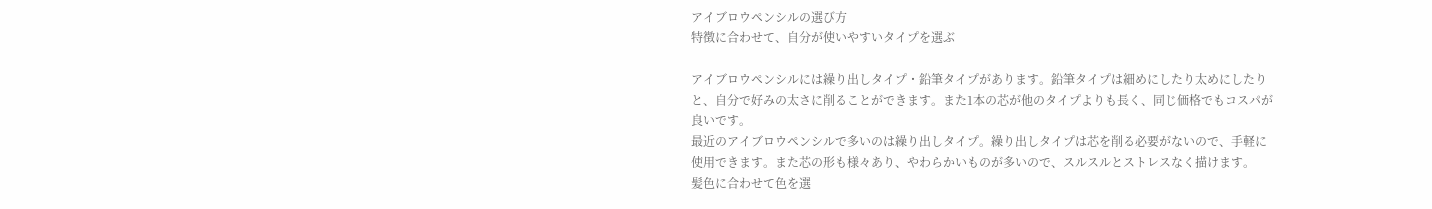アイブロウペンシルの選び方
特徴に合わせて、自分が使いやすいタイプを選ぶ

アイブロウペンシルには繰り出しタイプ・鉛筆タイプがあります。鉛筆タイプは細めにしたり太めにしたりと、自分で好みの太さに削ることができます。また1本の芯が他のタイプよりも長く、同じ価格でもコスパが良いです。
最近のアイブロウペンシルで多いのは繰り出しタイプ。繰り出しタイプは芯を削る必要がないので、手軽に使用できます。また芯の形も様々あり、やわらかいものが多いので、スルスルとストレスなく描けます。
髪色に合わせて色を選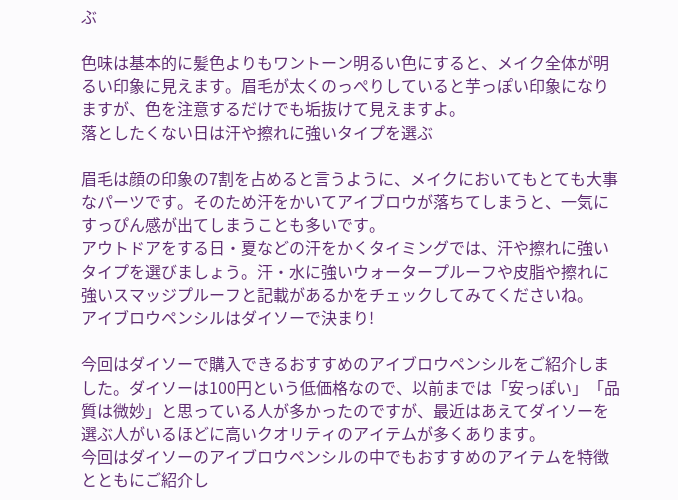ぶ

色味は基本的に髪色よりもワントーン明るい色にすると、メイク全体が明るい印象に見えます。眉毛が太くのっぺりしていると芋っぽい印象になりますが、色を注意するだけでも垢抜けて見えますよ。
落としたくない日は汗や擦れに強いタイプを選ぶ

眉毛は顔の印象の7割を占めると言うように、メイクにおいてもとても大事なパーツです。そのため汗をかいてアイブロウが落ちてしまうと、一気にすっぴん感が出てしまうことも多いです。
アウトドアをする日・夏などの汗をかくタイミングでは、汗や擦れに強いタイプを選びましょう。汗・水に強いウォータープルーフや皮脂や擦れに強いスマッジプルーフと記載があるかをチェックしてみてくださいね。
アイブロウペンシルはダイソーで決まり!

今回はダイソーで購入できるおすすめのアイブロウペンシルをご紹介しました。ダイソーは100円という低価格なので、以前までは「安っぽい」「品質は微妙」と思っている人が多かったのですが、最近はあえてダイソーを選ぶ人がいるほどに高いクオリティのアイテムが多くあります。
今回はダイソーのアイブロウペンシルの中でもおすすめのアイテムを特徴とともにご紹介し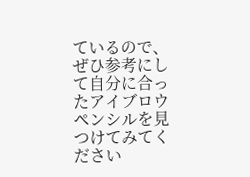ているので、ぜひ参考にして自分に合ったアイブロウペンシルを見つけてみてください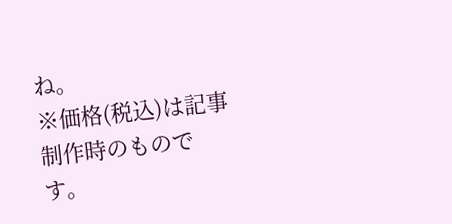ね。
※価格(税込)は記事制作時のものです。